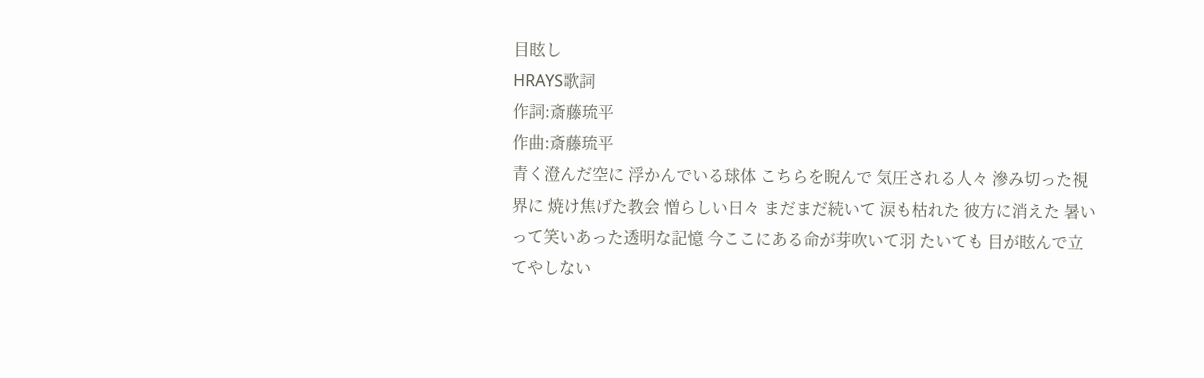目眩し
HRAYS歌詞
作詞:斎藤琉平
作曲:斎藤琉平
青く澄んだ空に 浮かんでいる球体 こちらを睨んで 気圧される人々 滲み切った視界に 焼け焦げた教会 憎らしい日々 まだまだ続いて 涙も枯れた 彼方に消えた 暑い って笑いあった透明な記憶 今ここにある命が芽吹いて羽 たいても 目が眩んで立てやしない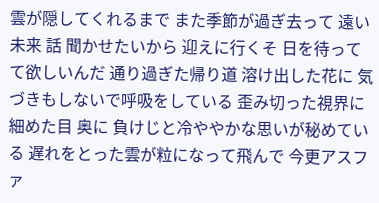雲が隠してくれるまで また季節が過ぎ去って 遠い未来 話 聞かせたいから 迎えに行くそ 日を待ってて欲しいんだ 通り過ぎた帰り道 溶け出した花に 気づきもしないで呼吸をしている 歪み切った視界に 細めた目 奥に 負けじと冷ややかな思いが秘めている 遅れをとった雲が粒になって飛んで 今更アスファ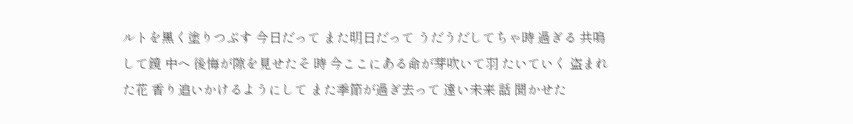ルトを黒く塗りつぶす 今日だって また明日だって うだうだしてちゃ時 過ぎる 共鳴して鏡 中へ 後悔が隙を見せたそ 時 今ここにある命が芽吹いて羽 たいていく 盗まれた花 香り追いかけるようにして また季節が過ぎ去って 遠い未来 話 聞かせた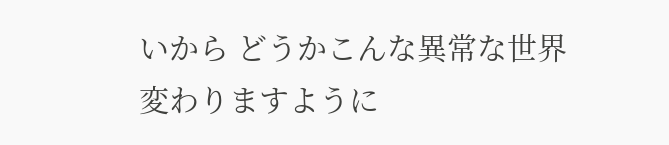いから どうかこんな異常な世界変わりますように